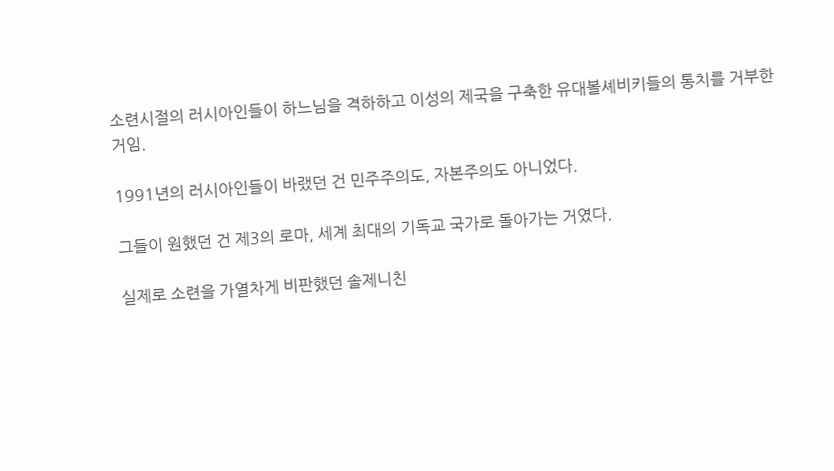소련시절의 러시아인들이 하느님을 격하하고 이성의 제국을 구축한 유대볼셰비키들의 통치를 거부한 거임.

1991년의 러시아인들이 바랬던 건 민주주의도, 자본주의도 아니었다.

그들이 원했던 건 제3의 로마, 세계 최대의 기독교 국가로 돌아가는 거였다.

실제로 소련을 가열차게 비판했던 솔제니친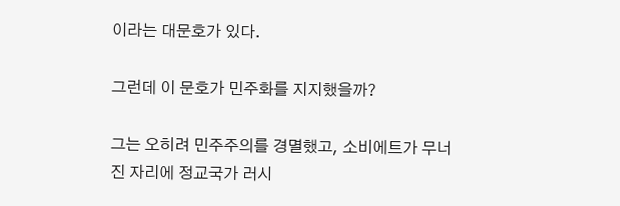이라는 대문호가 있다.

그런데 이 문호가 민주화를 지지했을까?

그는 오히려 민주주의를 경멸했고, 소비에트가 무너진 자리에 정교국가 러시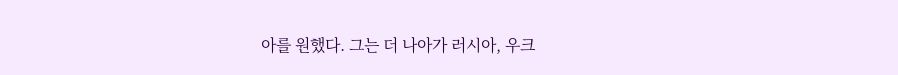아를 원했다. 그는 더 나아가 러시아, 우크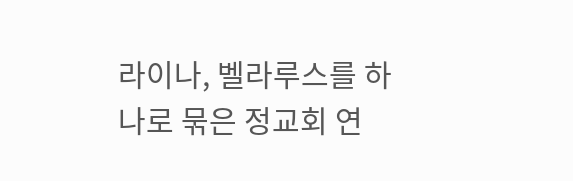라이나, 벨라루스를 하나로 묶은 정교회 연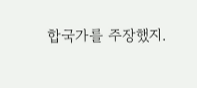합국가를 주장했지.